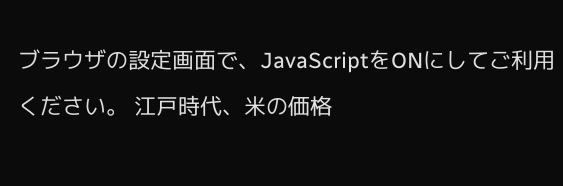ブラウザの設定画面で、JavaScriptをONにしてご利用ください。 江戸時代、米の価格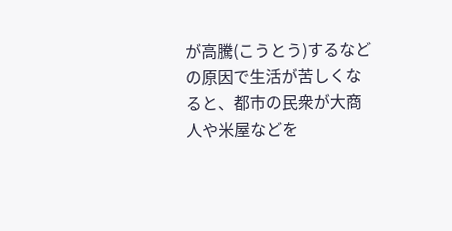が高騰(こうとう)するなどの原因で生活が苦しくなると、都市の民衆が大商人や米屋などを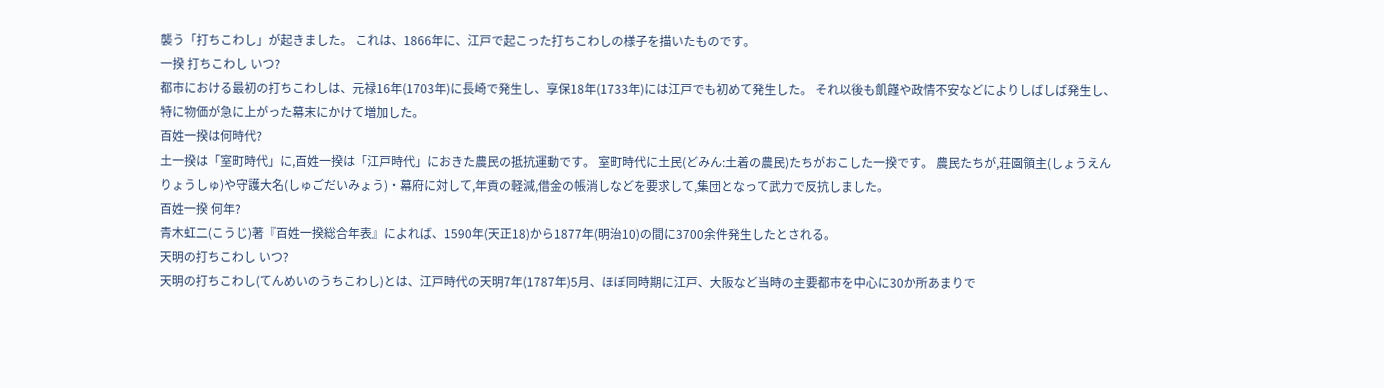襲う「打ちこわし」が起きました。 これは、1866年に、江戸で起こった打ちこわしの様子を描いたものです。
一揆 打ちこわし いつ?
都市における最初の打ちこわしは、元禄16年(1703年)に長崎で発生し、享保18年(1733年)には江戸でも初めて発生した。 それ以後も飢饉や政情不安などによりしばしば発生し、特に物価が急に上がった幕末にかけて増加した。
百姓一揆は何時代?
土一揆は「室町時代」に,百姓一揆は「江戸時代」におきた農民の抵抗運動です。 室町時代に土民(どみん:土着の農民)たちがおこした一揆です。 農民たちが,荘園領主(しょうえんりょうしゅ)や守護大名(しゅごだいみょう)・幕府に対して,年貢の軽減,借金の帳消しなどを要求して,集団となって武力で反抗しました。
百姓一揆 何年?
青木虹二(こうじ)著『百姓一揆総合年表』によれば、1590年(天正18)から1877年(明治10)の間に3700余件発生したとされる。
天明の打ちこわし いつ?
天明の打ちこわし(てんめいのうちこわし)とは、江戸時代の天明7年(1787年)5月、ほぼ同時期に江戸、大阪など当時の主要都市を中心に30か所あまりで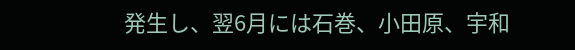発生し、翌6月には石巻、小田原、宇和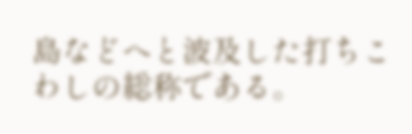島などへと波及した打ちこわしの総称である。